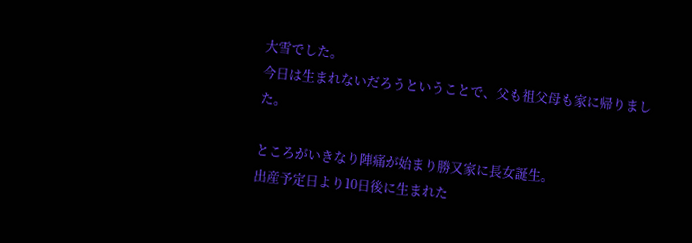大雪でした。
今日は生まれないだろうということで、父も祖父母も家に帰りました。

ところがいきなり陣痛が始まり勝又家に長女誕生。
出産予定日より10日後に生まれた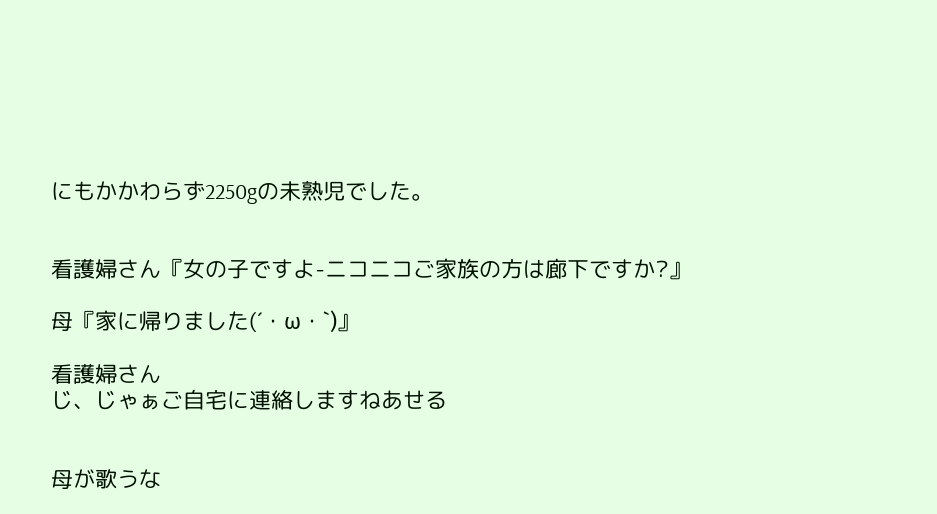にもかかわらず2250gの未熟児でした。


看護婦さん『女の子ですよ-ニコニコご家族の方は廊下ですか?』

母『家に帰りました(´・ω・`)』

看護婦さん
じ、じゃぁご自宅に連絡しますねあせる


母が歌うな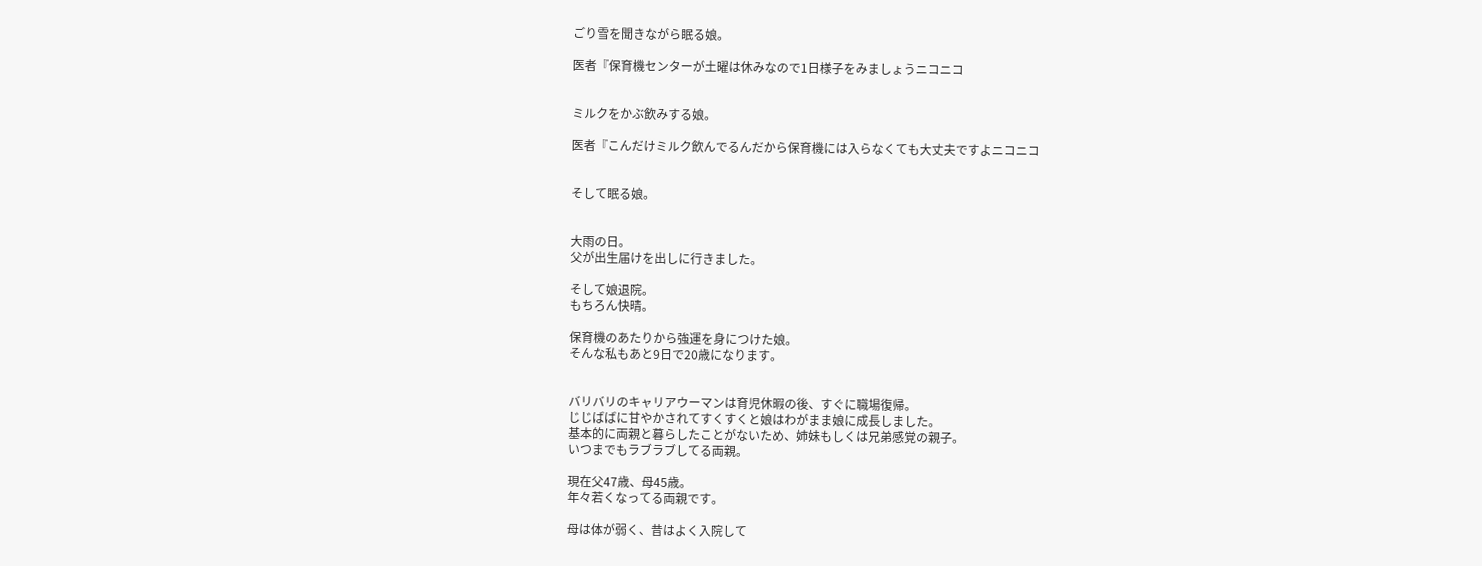ごり雪を聞きながら眠る娘。

医者『保育機センターが土曜は休みなので1日様子をみましょうニコニコ


ミルクをかぶ飲みする娘。

医者『こんだけミルク飲んでるんだから保育機には入らなくても大丈夫ですよニコニコ


そして眠る娘。


大雨の日。
父が出生届けを出しに行きました。

そして娘退院。
もちろん快晴。

保育機のあたりから強運を身につけた娘。
そんな私もあと9日で20歳になります。


バリバリのキャリアウーマンは育児休暇の後、すぐに職場復帰。
じじばばに甘やかされてすくすくと娘はわがまま娘に成長しました。
基本的に両親と暮らしたことがないため、姉妹もしくは兄弟感覚の親子。
いつまでもラブラブしてる両親。

現在父47歳、母45歳。
年々若くなってる両親です。

母は体が弱く、昔はよく入院して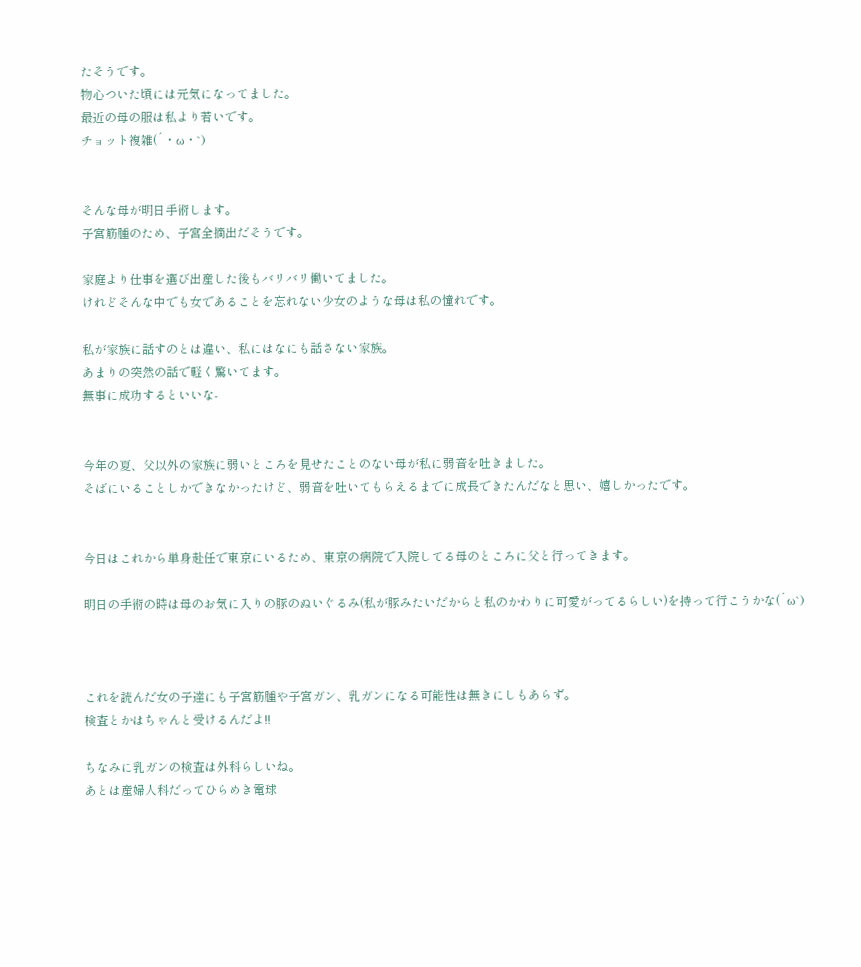たそうです。
物心ついた頃には元気になってました。
最近の母の服は私より若いです。
チョット複雑(´・ω・`)


そんな母が明日手術します。
子宮筋腫のため、子宮全摘出だそうです。

家庭より仕事を選び出産した後もバリバリ働いてました。
けれどそんな中でも女であることを忘れない少女のような母は私の憧れです。

私が家族に話すのとは違い、私にはなにも話さない家族。
あまりの突然の話で軽く驚いてます。
無事に成功するといいな-


今年の夏、父以外の家族に弱いところを見せたことのない母が私に弱音を吐きました。
そばにいることしかできなかったけど、弱音を吐いてもらえるまでに成長できたんだなと思い、嬉しかったです。


今日はこれから単身赴任で東京にいるため、東京の病院で入院してる母のところに父と行ってきます。

明日の手術の時は母のお気に入りの豚のぬいぐるみ(私が豚みたいだからと私のかわりに可愛がってるらしい)を持って行こうかな(´ω`)



これを読んだ女の子達にも子宮筋腫や子宮ガン、乳ガンになる可能性は無きにしもあらず。
検査とかはちゃんと受けるんだよ!!

ちなみに乳ガンの検査は外科らしいね。
あとは産婦人科だってひらめき電球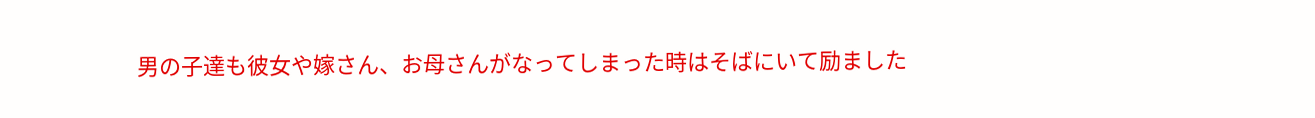男の子達も彼女や嫁さん、お母さんがなってしまった時はそばにいて励ました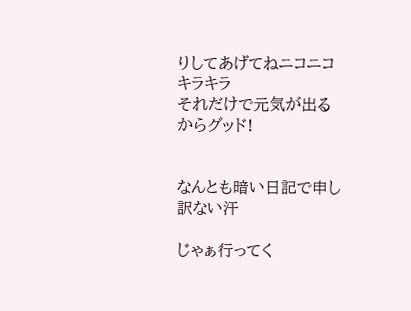りしてあげてねニコニコキラキラ
それだけで元気が出るからグッド!


なんとも暗い日記で申し訳ない汗

じゃぁ行ってく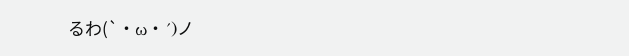るわ(`・ω・´)ノ